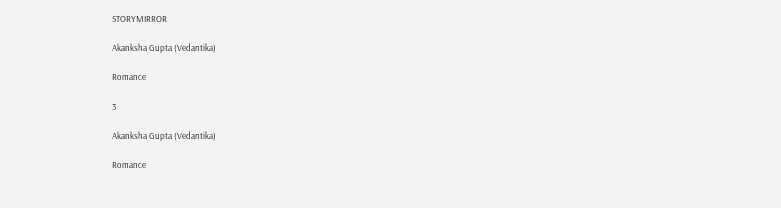STORYMIRROR

Akanksha Gupta (Vedantika)

Romance

3

Akanksha Gupta (Vedantika)

Romance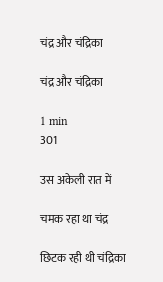चंद्र और चंद्रिका

चंद्र और चंद्रिका

1 min
301

उस अकेली रात में

चमक रहा था चंद्र

छिटक रही थी चंद्रिका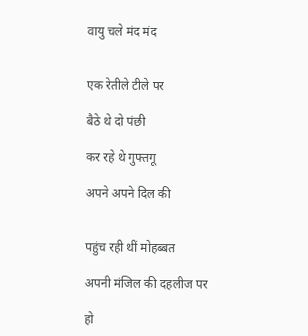वायु चले मंद मंद


एक रेतीले टीले पर

बैठे थे दो पंछी

कर रहे थे गुफ्तगू

अपने अपने दिल की


पहुंच रही थीं मोहब्बत

अपनी मंजिल की दहलीज पर

हो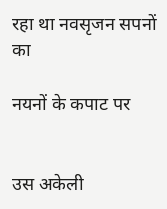रहा था नवसृजन सपनों का

नयनों के कपाट पर


उस अकेली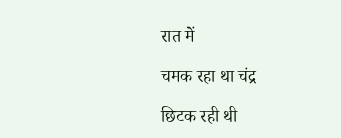रात में

चमक रहा था चंद्र

छिटक रही थी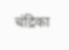चंद्रिका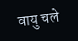वायु चले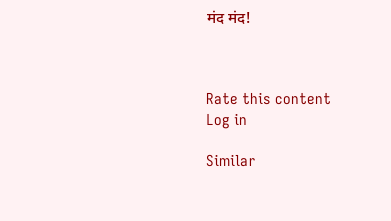मंद मंद!



Rate this content
Log in

Similar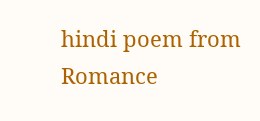hindi poem from Romance